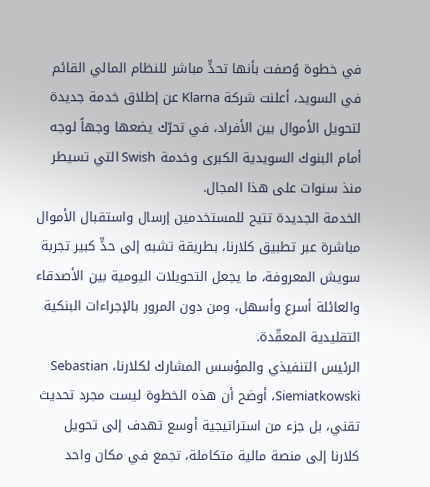في خطوة وُصفت بأنها تحدٍّ مباشر للنظام المالي القائم في السويد، أعلنت شركة Klarna عن إطلاق خدمة جديدة لتحويل الأموال بين الأفراد، في تحرّك يضعها وجهاً لوجه أمام البنوك السويدية الكبرى وخدمة Swish التي تسيطر منذ سنوات على هذا المجال.
الخدمة الجديدة تتيح للمستخدمين إرسال واستقبال الأموال مباشرة عبر تطبيق كلارنا، بطريقة تشبه إلى حدٍّ كبير تجربة سويش المعروفة، ما يجعل التحويلات اليومية بين الأصدقاء والعائلة أسرع وأسهل، ومن دون المرور بالإجراءات البنكية التقليدية المعقّدة.
الرئيس التنفيذي والمؤسس المشارك لكلارنا، Sebastian Siemiatkowski، أوضح أن هذه الخطوة ليست مجرد تحديث تقني، بل جزء من استراتيجية أوسع تهدف إلى تحويل كلارنا إلى منصة مالية متكاملة، تجمع في مكان واحد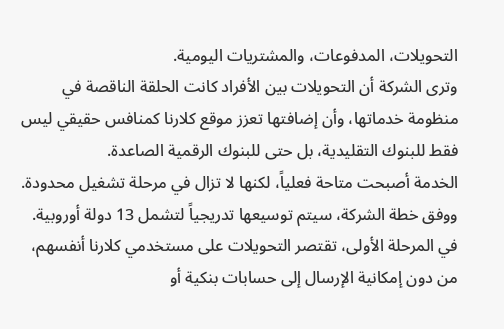التحويلات، المدفوعات، والمشتريات اليومية.
وترى الشركة أن التحويلات بين الأفراد كانت الحلقة الناقصة في منظومة خدماتها، وأن إضافتها تعزز موقع كلارنا كمنافس حقيقي ليس فقط للبنوك التقليدية، بل حتى للبنوك الرقمية الصاعدة.
الخدمة أصبحت متاحة فعلياً، لكنها لا تزال في مرحلة تشغيل محدودة. ووفق خطة الشركة، سيتم توسيعها تدريجياً لتشمل 13 دولة أوروبية. في المرحلة الأولى، تقتصر التحويلات على مستخدمي كلارنا أنفسهم، من دون إمكانية الإرسال إلى حسابات بنكية أو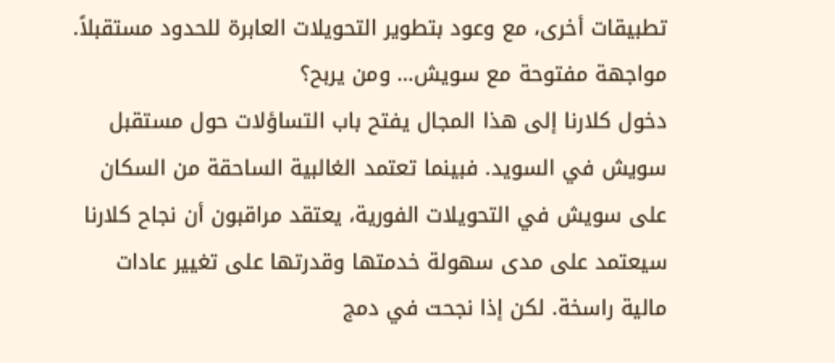تطبيقات أخرى، مع وعود بتطوير التحويلات العابرة للحدود مستقبلاً.
مواجهة مفتوحة مع سويش… ومن يربح؟
دخول كلارنا إلى هذا المجال يفتح باب التساؤلات حول مستقبل سويش في السويد. فبينما تعتمد الغالبية الساحقة من السكان على سويش في التحويلات الفورية، يعتقد مراقبون أن نجاح كلارنا سيعتمد على مدى سهولة خدمتها وقدرتها على تغيير عادات مالية راسخة. لكن إذا نجحت في دمج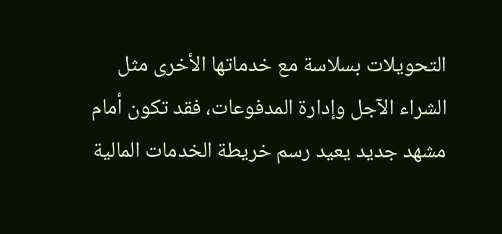التحويلات بسلاسة مع خدماتها الأخرى مثل الشراء الآجل وإدارة المدفوعات، فقد تكون أمام مشهد جديد يعيد رسم خريطة الخدمات المالية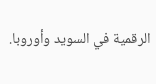الرقمية في السويد وأوروبا.